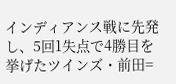インディアンス戦に先発し、5回1失点で4勝目を挙げたツインズ・前田=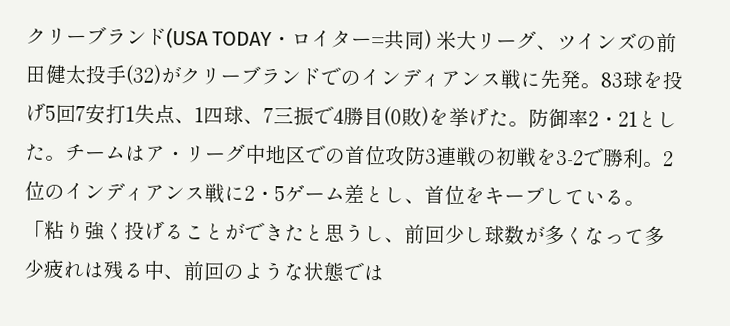クリーブランド(USA TODAY・ロイター=共同) 米大リーグ、ツインズの前田健太投手(32)がクリーブランドでのインディアンス戦に先発。83球を投げ5回7安打1失点、1四球、7三振で4勝目(0敗)を挙げた。防御率2・21とした。チームはア・リーグ中地区での首位攻防3連戦の初戦を3-2で勝利。2位のインディアンス戦に2・5ゲーム差とし、首位をキープしている。
「粘り強く投げることができたと思うし、前回少し球数が多くなって多少疲れは残る中、前回のような状態では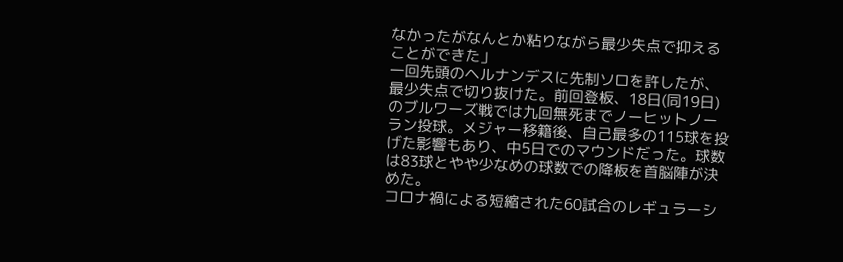なかったがなんとか粘りながら最少失点で抑えることができた」
一回先頭のヘルナンデスに先制ソロを許したが、最少失点で切り抜けた。前回登板、18日(同19日)のブルワーズ戦では九回無死までノーヒットノーラン投球。メジャー移籍後、自己最多の115球を投げた影響もあり、中5日でのマウンドだった。球数は83球とやや少なめの球数での降板を首脳陣が決めた。
コロナ禍による短縮された60試合のレギュラーシ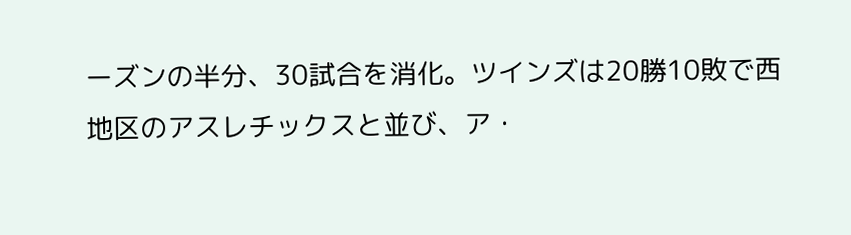ーズンの半分、30試合を消化。ツインズは20勝10敗で西地区のアスレチックスと並び、ア・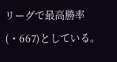リーグで最高勝率(・667)としている。